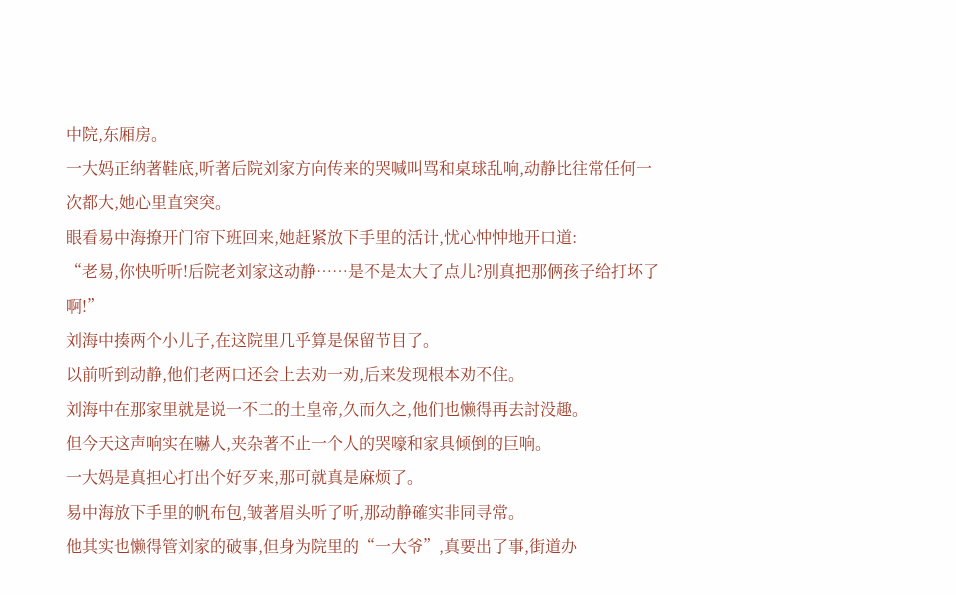中院,东厢房。
一大妈正纳著鞋底,听著后院刘家方向传来的哭喊叫骂和桌球乱响,动静比往常任何一次都大,她心里直突突。
眼看易中海撩开门帘下班回来,她赶紧放下手里的活计,忧心忡忡地开口道:
“老易,你快听听!后院老刘家这动静……是不是太大了点儿?別真把那俩孩子给打坏了啊!”
刘海中揍两个小儿子,在这院里几乎算是保留节目了。
以前听到动静,他们老两口还会上去劝一劝,后来发现根本劝不住。
刘海中在那家里就是说一不二的土皇帝,久而久之,他们也懒得再去討没趣。
但今天这声响实在嚇人,夹杂著不止一个人的哭嚎和家具倾倒的巨响。
一大妈是真担心打出个好歹来,那可就真是麻烦了。
易中海放下手里的帆布包,皱著眉头听了听,那动静確实非同寻常。
他其实也懒得管刘家的破事,但身为院里的“一大爷”,真要出了事,街道办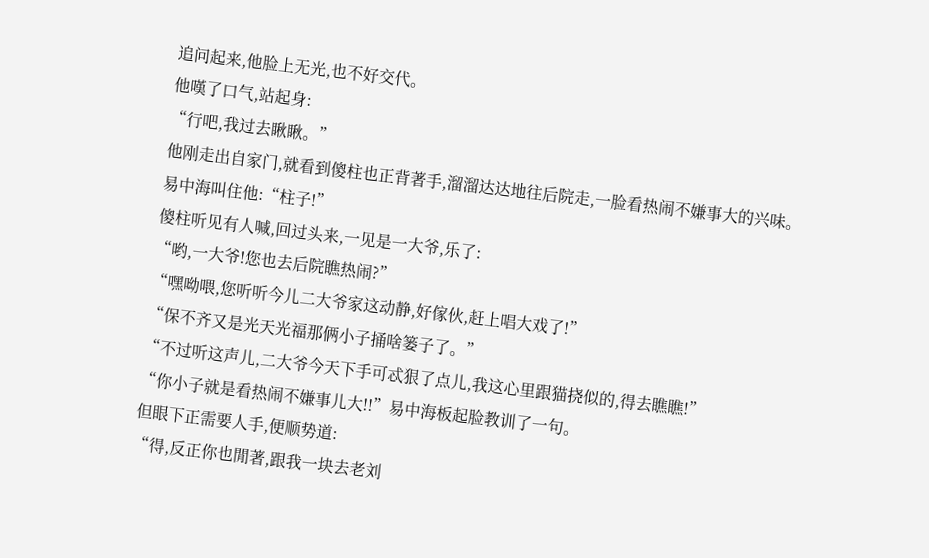追问起来,他脸上无光,也不好交代。
他嘆了口气,站起身:
“行吧,我过去瞅瞅。”
他刚走出自家门,就看到傻柱也正背著手,溜溜达达地往后院走,一脸看热闹不嫌事大的兴味。
易中海叫住他:“柱子!”
傻柱听见有人喊,回过头来,一见是一大爷,乐了:
“哟,一大爷!您也去后院瞧热闹?”
“嘿呦喂,您听听今儿二大爷家这动静,好傢伙,赶上唱大戏了!”
“保不齐又是光天光福那俩小子捅啥篓子了。”
“不过听这声儿,二大爷今天下手可忒狠了点儿,我这心里跟猫挠似的,得去瞧瞧!”
“你小子就是看热闹不嫌事儿大!!”易中海板起脸教训了一句。
但眼下正需要人手,便顺势道:
“得,反正你也閒著,跟我一块去老刘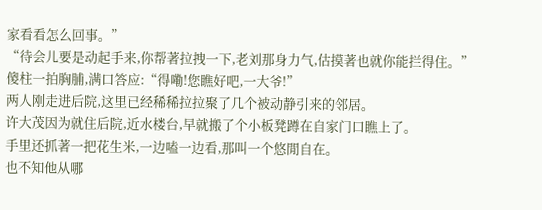家看看怎么回事。”
“待会儿要是动起手来,你帮著拉拽一下,老刘那身力气,估摸著也就你能拦得住。”
傻柱一拍胸脯,满口答应:“得嘞!您瞧好吧,一大爷!”
两人刚走进后院,这里已经稀稀拉拉聚了几个被动静引来的邻居。
许大茂因为就住后院,近水楼台,早就搬了个小板凳蹲在自家门口瞧上了。
手里还抓著一把花生米,一边嗑一边看,那叫一个悠閒自在。
也不知他从哪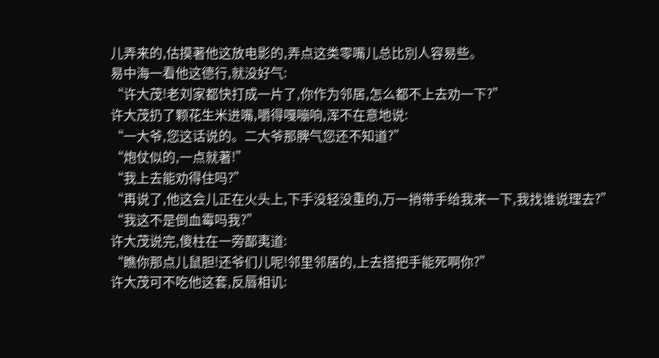儿弄来的,估摸著他这放电影的,弄点这类零嘴儿总比別人容易些。
易中海一看他这德行,就没好气:
“许大茂!老刘家都快打成一片了,你作为邻居,怎么都不上去劝一下?”
许大茂扔了颗花生米进嘴,嚼得嘎嘣响,浑不在意地说:
“一大爷,您这话说的。二大爷那脾气您还不知道?”
“炮仗似的,一点就著!”
“我上去能劝得住吗?”
“再说了,他这会儿正在火头上,下手没轻没重的,万一捎带手给我来一下,我找谁说理去?”
“我这不是倒血霉吗我?”
许大茂说完,傻柱在一旁鄙夷道:
“瞧你那点儿鼠胆!还爷们儿呢!邻里邻居的,上去搭把手能死啊你?”
许大茂可不吃他这套,反唇相讥: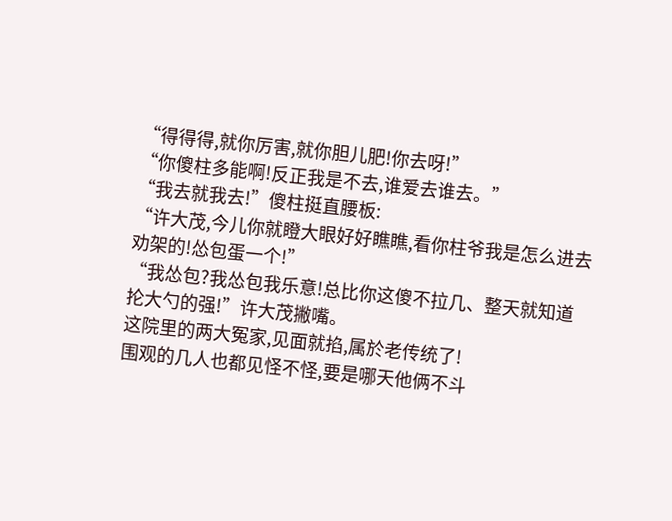“得得得,就你厉害,就你胆儿肥!你去呀!”
“你傻柱多能啊!反正我是不去,谁爱去谁去。”
“我去就我去!”傻柱挺直腰板:
“许大茂,今儿你就瞪大眼好好瞧瞧,看你柱爷我是怎么进去劝架的!怂包蛋一个!”
“我怂包?我怂包我乐意!总比你这傻不拉几、整天就知道抡大勺的强!”许大茂撇嘴。
这院里的两大冤家,见面就掐,属於老传统了!
围观的几人也都见怪不怪,要是哪天他俩不斗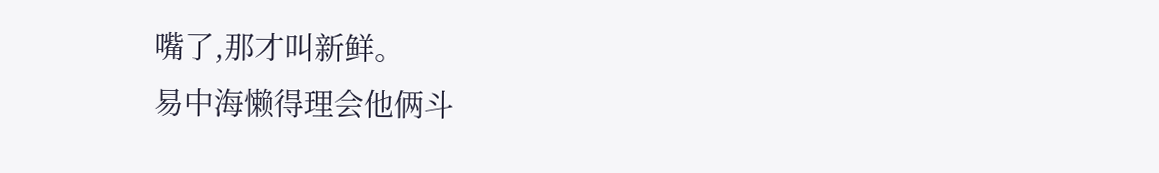嘴了,那才叫新鲜。
易中海懒得理会他俩斗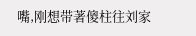嘴,刚想带著傻柱往刘家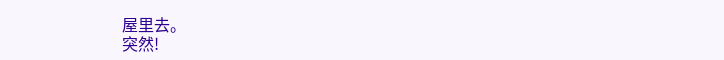屋里去。
突然!